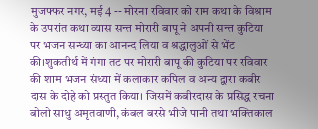मुजफ्फर नगर, मई 4 -- मोरना रविवार को राम कथा के विश्राम के उपरांत कथा व्यास सन्त मोरारी बापू ने अपनी सन्त कुटिया पर भजन सन्ध्या का आनन्द लिया व श्रद्धालुओं से भेंट की।शुकतीर्थ में गंगा तट पर मोरारी बापू की कुटिया पर रविवार की शाम भजन संध्या में कलाकार कपिल व अन्य द्वारा कबीर दास के दोहे को प्रस्तुत किया। जिसमें कबीरदास के प्रसिद्ध रचना बोलो साधु अमृतवाणी, कंबल बरसे भीजे पानी तथा भक्तिकाल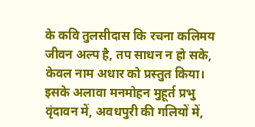के कवि तुलसीदास कि रचना कलिमय जीवन अल्प है, तप साधन न हो सके, केवल नाम अधार को प्रस्तुत किया। इसके अलावा मनमोहन मुहूर्त प्रभु वृंदावन में, अवधपुरी की गलियों में,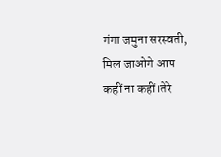गंगा जमुना सरस्वती, मिल जाओगे आप कहीं ना कहीं।तेरे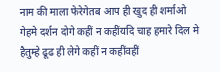नाम की माला फेरेगेतब आप ही खुद ही शर्माओ गेहमे दर्शन दोगे कहीं न कहींयदि चाह हमारे दिल मे हैतुम्हे ढूढ ही लेगे कहीं न कहींवहीं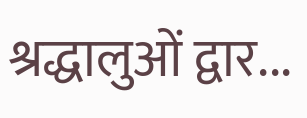श्रद्धालुओं द्वार...